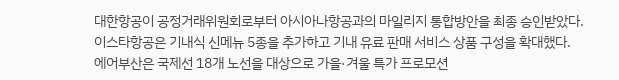대한항공이 공정거래위원회로부터 아시아나항공과의 마일리지 통합방안을 최종 승인받았다. 이스타항공은 기내식 신메뉴 5종을 추가하고 기내 유료 판매 서비스 상품 구성을 확대했다. 에어부산은 국제선 18개 노선을 대상으로 가을·겨울 특가 프로모션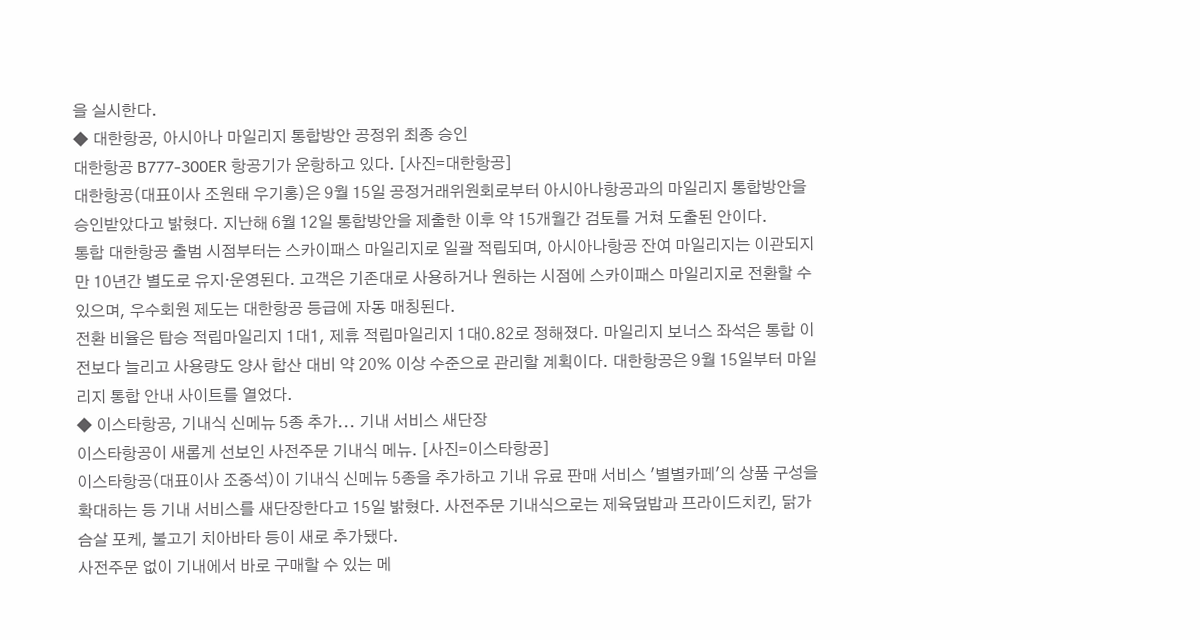을 실시한다.
◆ 대한항공, 아시아나 마일리지 통합방안 공정위 최종 승인
대한항공 B777-300ER 항공기가 운항하고 있다. [사진=대한항공]
대한항공(대표이사 조원태 우기홍)은 9월 15일 공정거래위원회로부터 아시아나항공과의 마일리지 통합방안을 승인받았다고 밝혔다. 지난해 6월 12일 통합방안을 제출한 이후 약 15개월간 검토를 거쳐 도출된 안이다.
통합 대한항공 출범 시점부터는 스카이패스 마일리지로 일괄 적립되며, 아시아나항공 잔여 마일리지는 이관되지만 10년간 별도로 유지·운영된다. 고객은 기존대로 사용하거나 원하는 시점에 스카이패스 마일리지로 전환할 수 있으며, 우수회원 제도는 대한항공 등급에 자동 매칭된다.
전환 비율은 탑승 적립마일리지 1대1, 제휴 적립마일리지 1대0.82로 정해졌다. 마일리지 보너스 좌석은 통합 이전보다 늘리고 사용량도 양사 합산 대비 약 20% 이상 수준으로 관리할 계획이다. 대한항공은 9월 15일부터 마일리지 통합 안내 사이트를 열었다.
◆ 이스타항공, 기내식 신메뉴 5종 추가... 기내 서비스 새단장
이스타항공이 새롭게 선보인 사전주문 기내식 메뉴. [사진=이스타항공]
이스타항공(대표이사 조중석)이 기내식 신메뉴 5종을 추가하고 기내 유료 판매 서비스 '별별카페'의 상품 구성을 확대하는 등 기내 서비스를 새단장한다고 15일 밝혔다. 사전주문 기내식으로는 제육덮밥과 프라이드치킨, 닭가슴살 포케, 불고기 치아바타 등이 새로 추가됐다.
사전주문 없이 기내에서 바로 구매할 수 있는 메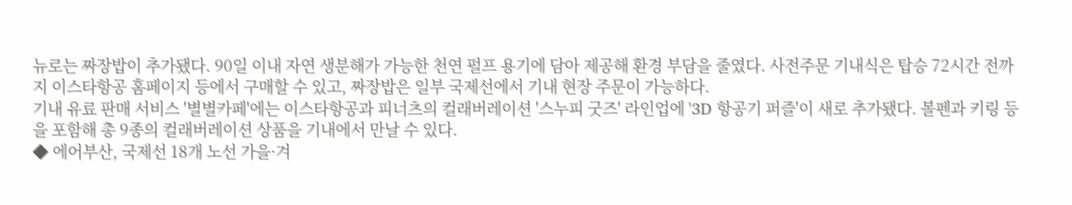뉴로는 짜장밥이 추가됐다. 90일 이내 자연 생분해가 가능한 천연 펄프 용기에 담아 제공해 환경 부담을 줄였다. 사전주문 기내식은 탑승 72시간 전까지 이스타항공 홈페이지 등에서 구매할 수 있고, 짜장밥은 일부 국제선에서 기내 현장 주문이 가능하다.
기내 유료 판매 서비스 '별별카페'에는 이스타항공과 피너츠의 컬래버레이션 '스누피 굿즈' 라인업에 '3D 항공기 퍼즐'이 새로 추가됐다. 볼펜과 키링 등을 포함해 총 9종의 컬래버레이션 상품을 기내에서 만날 수 있다.
◆ 에어부산, 국제선 18개 노선 가을·겨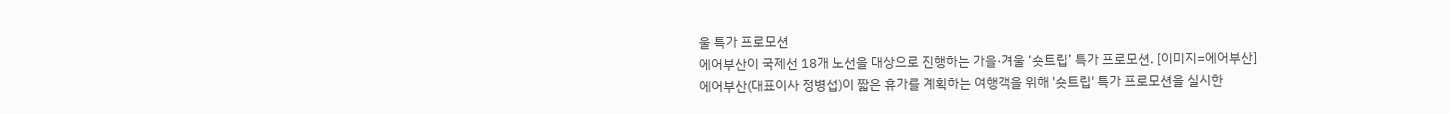울 특가 프로모션
에어부산이 국제선 18개 노선을 대상으로 진행하는 가을·겨울 ‘숏트립’ 특가 프로모션. [이미지=에어부산]
에어부산(대표이사 정병섭)이 짧은 휴가를 계획하는 여행객을 위해 '숏트립' 특가 프로모션을 실시한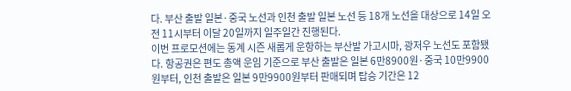다. 부산 출발 일본·중국 노선과 인천 출발 일본 노선 등 18개 노선을 대상으로 14일 오전 11시부터 이달 20일까지 일주일간 진행된다.
이번 프로모션에는 동계 시즌 새롭게 운항하는 부산발 가고시마, 광저우 노선도 포함됐다. 항공권은 편도 총액 운임 기준으로 부산 출발은 일본 6만8900원·중국 10만9900원부터, 인천 출발은 일본 9만9900원부터 판매되며 탑승 기간은 12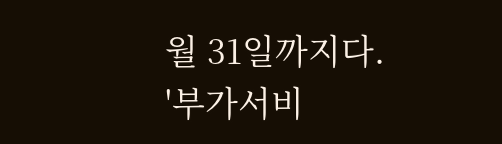월 31일까지다.
'부가서비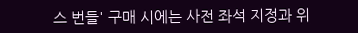스 번들' 구매 시에는 사전 좌석 지정과 위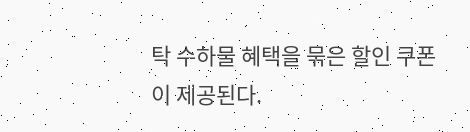탁 수하물 혜택을 묶은 할인 쿠폰이 제공된다.